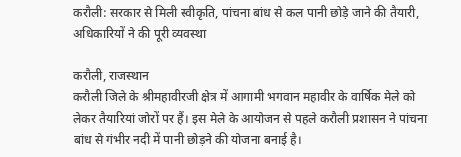करौली: सरकार से मिली स्वीकृति, पांचना बांध से कल पानी छोड़े जाने की तैयारी, अधिकारियों ने की पूरी व्यवस्था

करौली, राजस्थान
करौली जिले के श्रीमहावीरजी क्षेत्र में आगामी भगवान महावीर के वार्षिक मेले को लेकर तैयारियां जोरों पर हैं। इस मेले के आयोजन से पहले करौली प्रशासन ने पांचना बांध से गंभीर नदी में पानी छोड़ने की योजना बनाई है।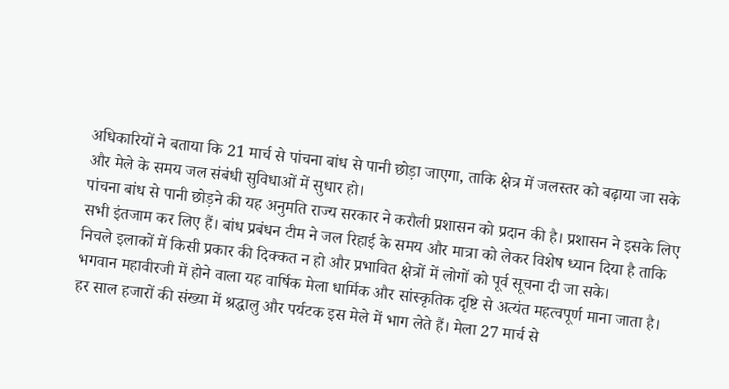अधिकारियों ने बताया कि 21 मार्च से पांचना बांध से पानी छोड़ा जाएगा, ताकि क्षेत्र में जलस्तर को बढ़ाया जा सके और मेले के समय जल संबंधी सुविधाओं में सुधार हो।
पांचना बांध से पानी छोड़ने की यह अनुमति राज्य सरकार ने करौली प्रशासन को प्रदान की है। प्रशासन ने इसके लिए सभी इंतजाम कर लिए हैं। बांध प्रबंधन टीम ने जल रिहाई के समय और मात्रा को लेकर विशेष ध्यान दिया है ताकि निचले इलाकों में किसी प्रकार की दिक्कत न हो और प्रभावित क्षेत्रों में लोगों को पूर्व सूचना दी जा सके।
भगवान महावीरजी में होने वाला यह वार्षिक मेला धार्मिक और सांस्कृतिक दृष्टि से अत्यंत महत्वपूर्ण माना जाता है। हर साल हजारों की संख्या में श्रद्धालु और पर्यटक इस मेले में भाग लेते हैं। मेला 27 मार्च से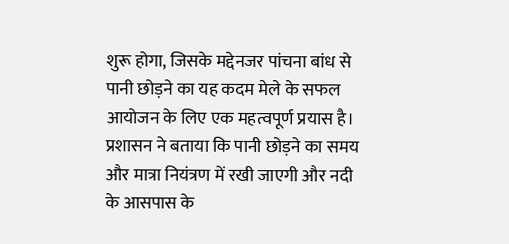शुरू होगा, जिसके मद्देनजर पांचना बांध से पानी छोड़ने का यह कदम मेले के सफल आयोजन के लिए एक महत्वपूर्ण प्रयास है।
प्रशासन ने बताया कि पानी छोड़ने का समय और मात्रा नियंत्रण में रखी जाएगी और नदी के आसपास के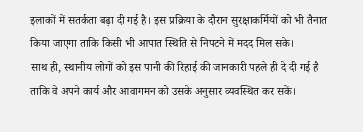इलाकों में सतर्कता बढ़ा दी गई है। इस प्रक्रिया के दौरान सुरक्षाकर्मियों को भी तैनात किया जाएगा ताकि किसी भी आपात स्थिति से निपटने में मदद मिल सके।
साथ ही, स्थानीय लोगों को इस पानी की रिहाई की जानकारी पहले ही दे दी गई है ताकि वे अपने कार्य और आवागमन को उसके अनुसार व्यवस्थित कर सकें।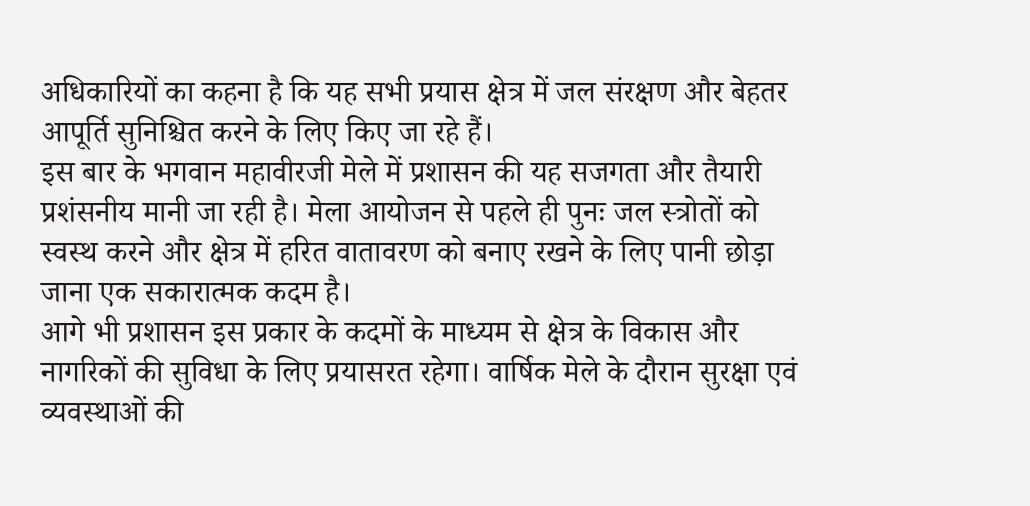अधिकारियों का कहना है कि यह सभी प्रयास क्षेत्र में जल संरक्षण और बेहतर आपूर्ति सुनिश्चित करने के लिए किए जा रहे हैं।
इस बार के भगवान महावीरजी मेले में प्रशासन की यह सजगता और तैयारी प्रशंसनीय मानी जा रही है। मेला आयोजन से पहले ही पुनः जल स्त्रोतों को स्वस्थ करने और क्षेत्र में हरित वातावरण को बनाए रखने के लिए पानी छोड़ा जाना एक सकारात्मक कदम है।
आगे भी प्रशासन इस प्रकार के कदमों के माध्यम से क्षेत्र के विकास और नागरिकों की सुविधा के लिए प्रयासरत रहेगा। वार्षिक मेले के दौरान सुरक्षा एवं व्यवस्थाओं की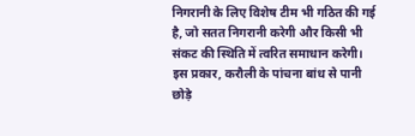निगरानी के लिए विशेष टीम भी गठित की गई है, जो सतत निगरानी करेगी और किसी भी संकट की स्थिति में त्वरित समाधान करेगी।
इस प्रकार, करौली के पांचना बांध से पानी छोड़े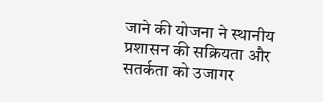जाने की योजना ने स्थानीय प्रशासन की सक्रियता और सतर्कता को उजागर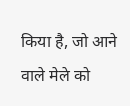किया है, जो आने वाले मेले को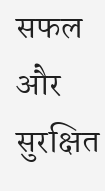सफल और सुरक्षित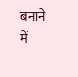बनाने में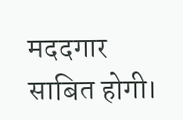मददगार साबित होगी।